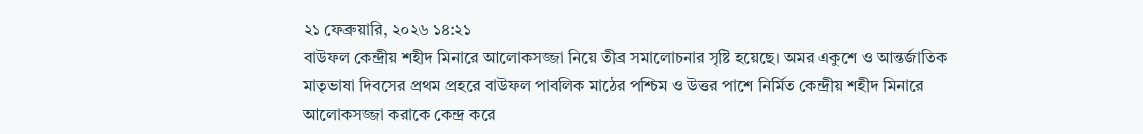২১ ফেব্রুয়ারি, ২০২৬ ১৪:২১
বাউফল কেন্দ্রীয় শহীদ মিনারে আলোকসজ্জা নিয়ে তীব্র সমালোচনার সৃষ্টি হয়েছে। অমর একুশে ও আন্তর্জাতিক মাতৃভাষা দিবসের প্রথম প্রহরে বাউফল পাবলিক মাঠের পশ্চিম ও উত্তর পাশে নির্মিত কেন্দ্রীয় শহীদ মিনারে আলোকসজ্জা করাকে কেন্দ্র করে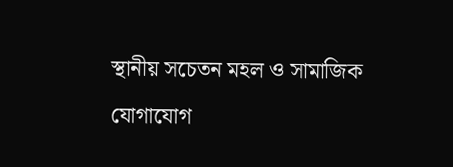স্থানীয় সচেতন মহল ও সামাজিক যোগাযোগ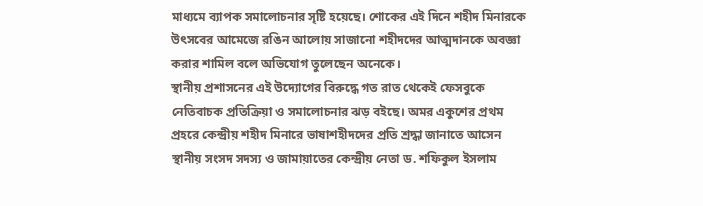মাধ্যমে ব্যাপক সমালোচনার সৃষ্টি হয়েছে। শোকের এই দিনে শহীদ মিনারকে উৎসবের আমেজে রঙিন আলোয় সাজানো শহীদদের আত্মদানকে অবজ্ঞা করার শামিল বলে অভিযোগ তুলেছেন অনেকে।
স্থানীয় প্রশাসনের এই উদ্যোগের বিরুদ্ধে গত রাত থেকেই ফেসবুকে নেতিবাচক প্রতিক্রিয়া ও সমালোচনার ঝড় বইছে। অমর একুশের প্রথম প্রহরে কেন্দ্রীয় শহীদ মিনারে ভাষাশহীদদের প্রতি শ্রদ্ধা জানাতে আসেন স্থানীয় সংসদ সদস্য ও জামায়াতের কেন্দ্রীয় নেতা ড. শফিকুল ইসলাম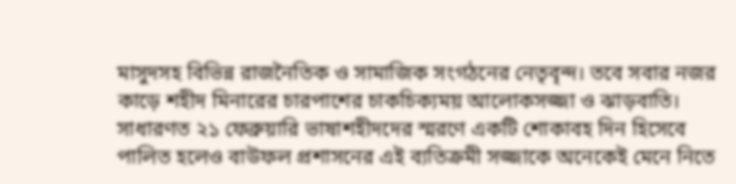মাসুদসহ বিভিন্ন রাজনৈতিক ও সামাজিক সংগঠনের নেতৃবৃন্দ। তবে সবার নজর কাড়ে শহীদ মিনারের চারপাশের চাকচিক্যময় আলোকসজ্জা ও ঝাড়বাতি।
সাধারণত ২১ ফেব্রুয়ারি ভাষাশহীদদের স্মরণে একটি শোকাবহ দিন হিসেবে পালিত হলেও বাউফল প্রশাসনের এই ব্যতিক্রমী সজ্জাকে অনেকেই মেনে নিতে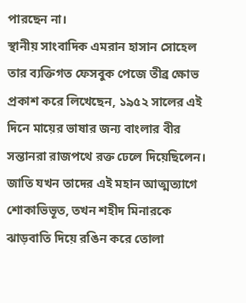পারছেন না।
স্থানীয় সাংবাদিক এমরান হাসান সোহেল তার ব্যক্তিগত ফেসবুক পেজে তীব্র ক্ষোভ প্রকাশ করে লিখেছেন, ১৯৫২ সালের এই দিনে মায়ের ভাষার জন্য বাংলার বীর সন্তানরা রাজপথে রক্ত ঢেলে দিয়েছিলেন।
জাতি যখন তাদের এই মহান আত্মত্যাগে শোকাভিভূত, তখন শহীদ মিনারকে ঝাড়বাতি দিয়ে রঙিন করে তোলা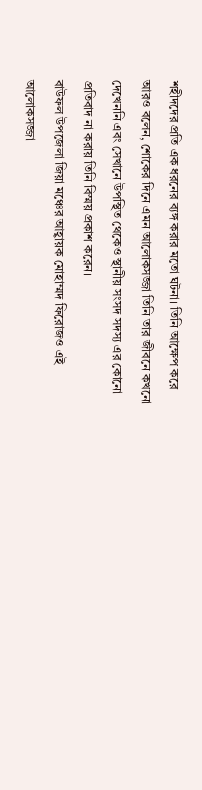শহীদদের প্রতি এক ধরনের ব্যঙ্গ করার মতো ঘটনা। তিনি আক্ষেপ করে আরও বলেন, শোকের দিনে এমন আলোকসজ্জা তিনি তার জীবনে কখনো দেখেননি এবং সেখানে উপস্থিত থেকেও স্থানীয় সংসদ সদস্য এর কোনো প্রতিবাদ না করায় তিনি বিস্ময় প্রকাশ করেন।
বাউফল উপজেলা জিয়া মঞ্চের আহ্বায়ক মোহাম্মদ ফিরোজও এই আলোকসজ্জা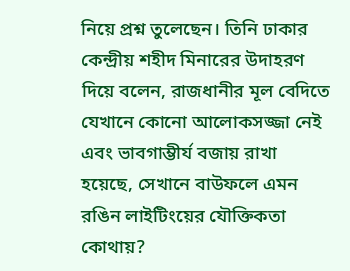নিয়ে প্রশ্ন তুলেছেন। তিনি ঢাকার কেন্দ্রীয় শহীদ মিনারের উদাহরণ দিয়ে বলেন, রাজধানীর মূল বেদিতে যেখানে কোনো আলোকসজ্জা নেই এবং ভাবগাম্ভীর্য বজায় রাখা হয়েছে, সেখানে বাউফলে এমন রঙিন লাইটিংয়ের যৌক্তিকতা কোথায়?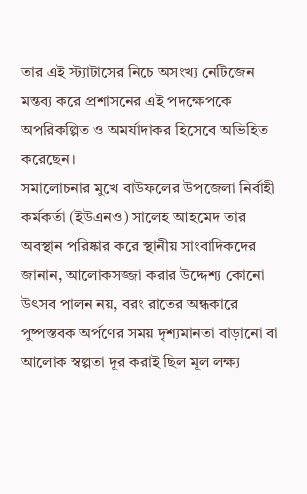তার এই স্ট্যাটাসের নিচে অসংখ্য নেটিজেন মন্তব্য করে প্রশাসনের এই পদক্ষেপকে অপরিকল্পিত ও অমর্যাদাকর হিসেবে অভিহিত করেছেন।
সমালোচনার মুখে বাউফলের উপজেলা নির্বাহী কর্মকর্তা (ইউএনও) সালেহ আহমেদ তার অবস্থান পরিষ্কার করে স্থানীয় সাংবাদিকদের জানান, আলোকসজ্জা করার উদ্দেশ্য কোনো উৎসব পালন নয়, বরং রাতের অন্ধকারে পুষ্পস্তবক অর্পণের সময় দৃশ্যমানতা বাড়ানো বা আলোক স্বল্পতা দূর করাই ছিল মূল লক্ষ্য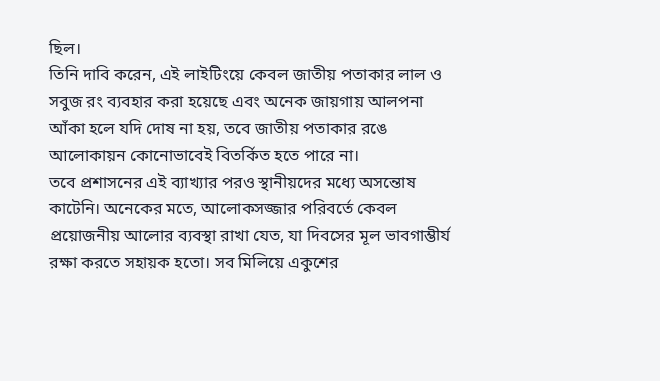ছিল।
তিনি দাবি করেন, এই লাইটিংয়ে কেবল জাতীয় পতাকার লাল ও সবুজ রং ব্যবহার করা হয়েছে এবং অনেক জায়গায় আলপনা আঁকা হলে যদি দোষ না হয়, তবে জাতীয় পতাকার রঙে আলোকায়ন কোনোভাবেই বিতর্কিত হতে পারে না।
তবে প্রশাসনের এই ব্যাখ্যার পরও স্থানীয়দের মধ্যে অসন্তোষ কাটেনি। অনেকের মতে, আলোকসজ্জার পরিবর্তে কেবল প্রয়োজনীয় আলোর ব্যবস্থা রাখা যেত, যা দিবসের মূল ভাবগাম্ভীর্য রক্ষা করতে সহায়ক হতো। সব মিলিয়ে একুশের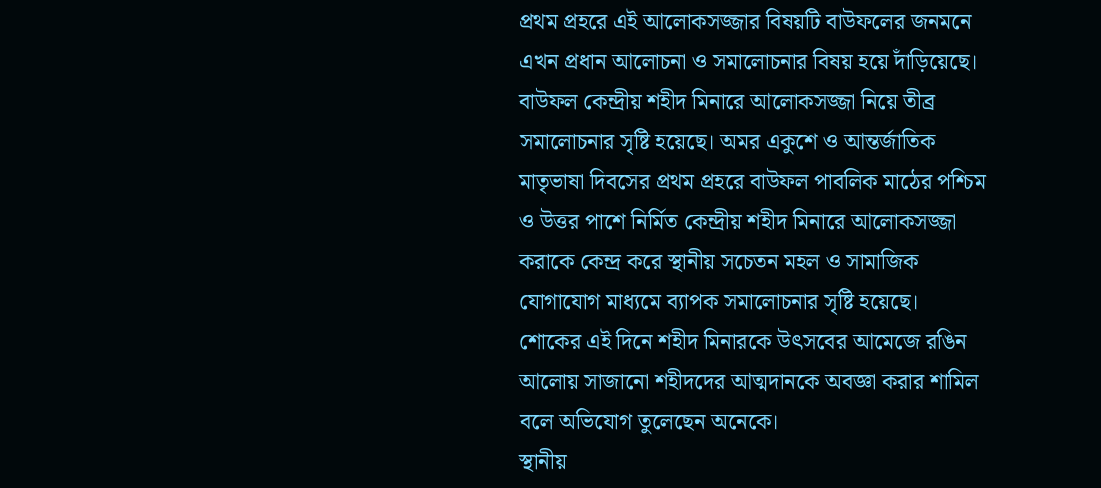প্রথম প্রহরে এই আলোকসজ্জার বিষয়টি বাউফলের জনমনে এখন প্রধান আলোচনা ও সমালোচনার বিষয় হয়ে দাঁড়িয়েছে।
বাউফল কেন্দ্রীয় শহীদ মিনারে আলোকসজ্জা নিয়ে তীব্র সমালোচনার সৃষ্টি হয়েছে। অমর একুশে ও আন্তর্জাতিক মাতৃভাষা দিবসের প্রথম প্রহরে বাউফল পাবলিক মাঠের পশ্চিম ও উত্তর পাশে নির্মিত কেন্দ্রীয় শহীদ মিনারে আলোকসজ্জা করাকে কেন্দ্র করে স্থানীয় সচেতন মহল ও সামাজিক যোগাযোগ মাধ্যমে ব্যাপক সমালোচনার সৃষ্টি হয়েছে। শোকের এই দিনে শহীদ মিনারকে উৎসবের আমেজে রঙিন আলোয় সাজানো শহীদদের আত্মদানকে অবজ্ঞা করার শামিল বলে অভিযোগ তুলেছেন অনেকে।
স্থানীয়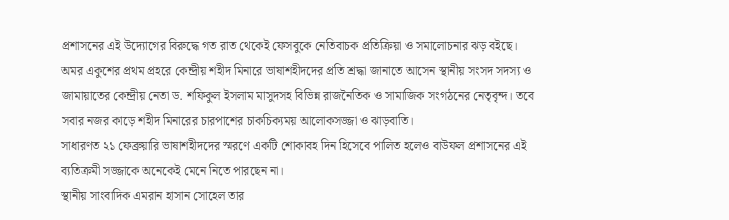প্রশাসনের এই উদ্যোগের বিরুদ্ধে গত রাত থেকেই ফেসবুকে নেতিবাচক প্রতিক্রিয়া ও সমালোচনার ঝড় বইছে। অমর একুশের প্রথম প্রহরে কেন্দ্রীয় শহীদ মিনারে ভাষাশহীদদের প্রতি শ্রদ্ধা জানাতে আসেন স্থানীয় সংসদ সদস্য ও জামায়াতের কেন্দ্রীয় নেতা ড. শফিকুল ইসলাম মাসুদসহ বিভিন্ন রাজনৈতিক ও সামাজিক সংগঠনের নেতৃবৃন্দ। তবে সবার নজর কাড়ে শহীদ মিনারের চারপাশের চাকচিক্যময় আলোকসজ্জা ও ঝাড়বাতি।
সাধারণত ২১ ফেব্রুয়ারি ভাষাশহীদদের স্মরণে একটি শোকাবহ দিন হিসেবে পালিত হলেও বাউফল প্রশাসনের এই ব্যতিক্রমী সজ্জাকে অনেকেই মেনে নিতে পারছেন না।
স্থানীয় সাংবাদিক এমরান হাসান সোহেল তার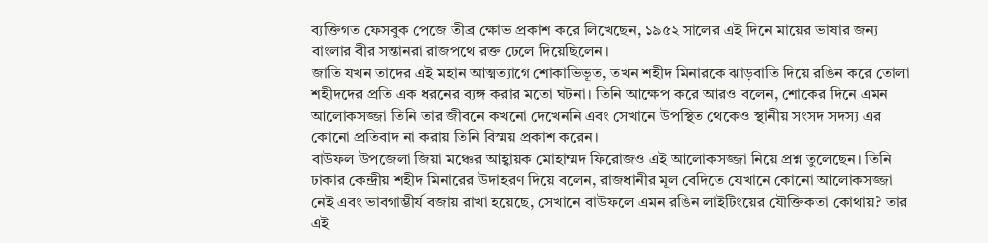ব্যক্তিগত ফেসবুক পেজে তীব্র ক্ষোভ প্রকাশ করে লিখেছেন, ১৯৫২ সালের এই দিনে মায়ের ভাষার জন্য বাংলার বীর সন্তানরা রাজপথে রক্ত ঢেলে দিয়েছিলেন।
জাতি যখন তাদের এই মহান আত্মত্যাগে শোকাভিভূত, তখন শহীদ মিনারকে ঝাড়বাতি দিয়ে রঙিন করে তোলা শহীদদের প্রতি এক ধরনের ব্যঙ্গ করার মতো ঘটনা। তিনি আক্ষেপ করে আরও বলেন, শোকের দিনে এমন আলোকসজ্জা তিনি তার জীবনে কখনো দেখেননি এবং সেখানে উপস্থিত থেকেও স্থানীয় সংসদ সদস্য এর কোনো প্রতিবাদ না করায় তিনি বিস্ময় প্রকাশ করেন।
বাউফল উপজেলা জিয়া মঞ্চের আহ্বায়ক মোহাম্মদ ফিরোজও এই আলোকসজ্জা নিয়ে প্রশ্ন তুলেছেন। তিনি ঢাকার কেন্দ্রীয় শহীদ মিনারের উদাহরণ দিয়ে বলেন, রাজধানীর মূল বেদিতে যেখানে কোনো আলোকসজ্জা নেই এবং ভাবগাম্ভীর্য বজায় রাখা হয়েছে, সেখানে বাউফলে এমন রঙিন লাইটিংয়ের যৌক্তিকতা কোথায়? তার এই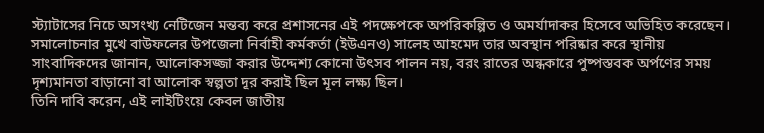স্ট্যাটাসের নিচে অসংখ্য নেটিজেন মন্তব্য করে প্রশাসনের এই পদক্ষেপকে অপরিকল্পিত ও অমর্যাদাকর হিসেবে অভিহিত করেছেন।
সমালোচনার মুখে বাউফলের উপজেলা নির্বাহী কর্মকর্তা (ইউএনও) সালেহ আহমেদ তার অবস্থান পরিষ্কার করে স্থানীয় সাংবাদিকদের জানান, আলোকসজ্জা করার উদ্দেশ্য কোনো উৎসব পালন নয়, বরং রাতের অন্ধকারে পুষ্পস্তবক অর্পণের সময় দৃশ্যমানতা বাড়ানো বা আলোক স্বল্পতা দূর করাই ছিল মূল লক্ষ্য ছিল।
তিনি দাবি করেন, এই লাইটিংয়ে কেবল জাতীয়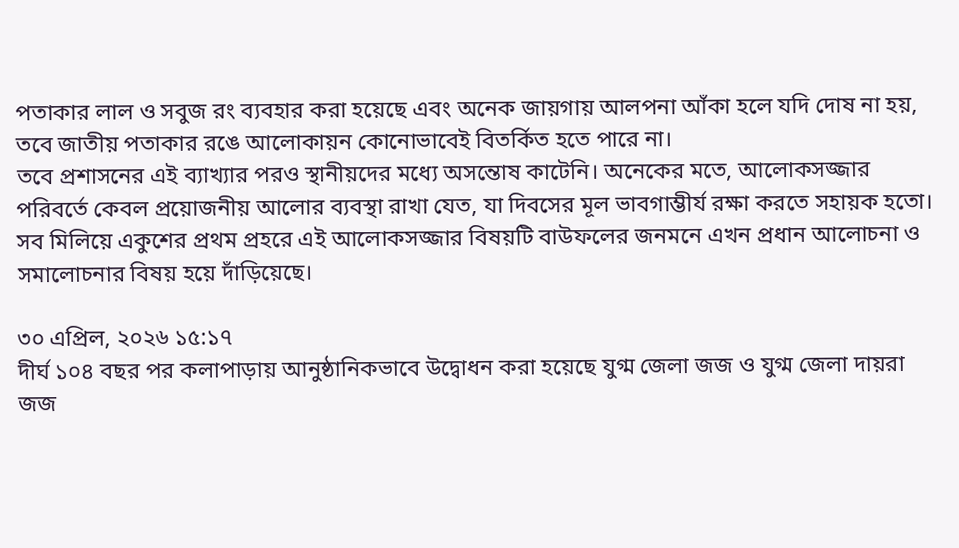পতাকার লাল ও সবুজ রং ব্যবহার করা হয়েছে এবং অনেক জায়গায় আলপনা আঁকা হলে যদি দোষ না হয়, তবে জাতীয় পতাকার রঙে আলোকায়ন কোনোভাবেই বিতর্কিত হতে পারে না।
তবে প্রশাসনের এই ব্যাখ্যার পরও স্থানীয়দের মধ্যে অসন্তোষ কাটেনি। অনেকের মতে, আলোকসজ্জার পরিবর্তে কেবল প্রয়োজনীয় আলোর ব্যবস্থা রাখা যেত, যা দিবসের মূল ভাবগাম্ভীর্য রক্ষা করতে সহায়ক হতো। সব মিলিয়ে একুশের প্রথম প্রহরে এই আলোকসজ্জার বিষয়টি বাউফলের জনমনে এখন প্রধান আলোচনা ও সমালোচনার বিষয় হয়ে দাঁড়িয়েছে।

৩০ এপ্রিল, ২০২৬ ১৫:১৭
দীর্ঘ ১০৪ বছর পর কলাপাড়ায় আনুষ্ঠানিকভাবে উদ্বোধন করা হয়েছে যুগ্ম জেলা জজ ও যুগ্ম জেলা দায়রা জজ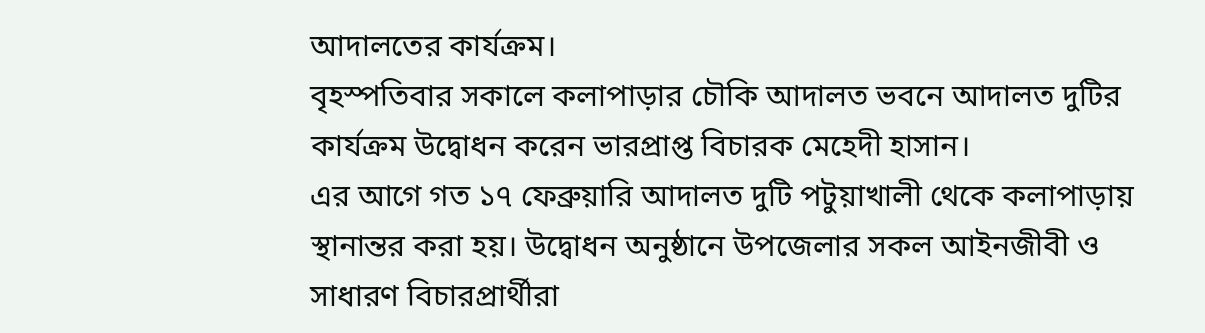আদালতের কার্যক্রম।
বৃহস্পতিবার সকালে কলাপাড়ার চৌকি আদালত ভবনে আদালত দুটির কার্যক্রম উদ্বোধন করেন ভারপ্রাপ্ত বিচারক মেহেদী হাসান।
এর আগে গত ১৭ ফেব্রুয়ারি আদালত দুটি পটুয়াখালী থেকে কলাপাড়ায় স্থানান্তর করা হয়। উদ্বোধন অনুষ্ঠানে উপজেলার সকল আইনজীবী ও সাধারণ বিচারপ্রার্থীরা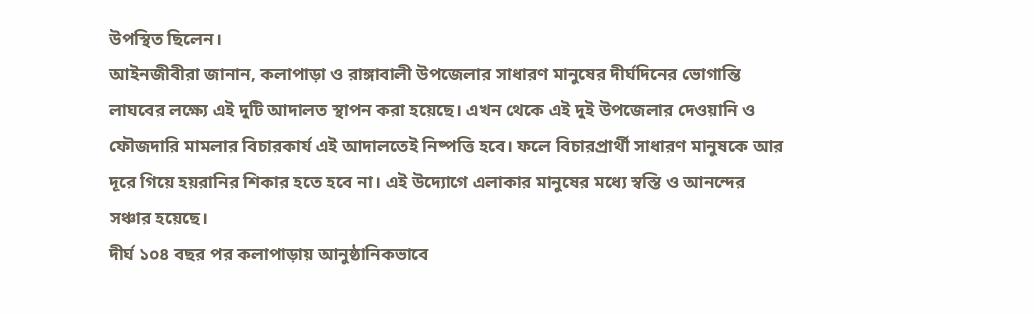উপস্থিত ছিলেন।
আইনজীবীরা জানান, কলাপাড়া ও রাঙ্গাবালী উপজেলার সাধারণ মানুষের দীর্ঘদিনের ভোগান্তি লাঘবের লক্ষ্যে এই দুটি আদালত স্থাপন করা হয়েছে। এখন থেকে এই দুই উপজেলার দেওয়ানি ও ফৌজদারি মামলার বিচারকার্য এই আদালতেই নিষ্পত্তি হবে। ফলে বিচারপ্রার্থী সাধারণ মানুষকে আর দূরে গিয়ে হয়রানির শিকার হতে হবে না। এই উদ্যোগে এলাকার মানুষের মধ্যে স্বস্তি ও আনন্দের সঞ্চার হয়েছে।
দীর্ঘ ১০৪ বছর পর কলাপাড়ায় আনুষ্ঠানিকভাবে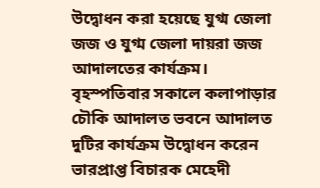উদ্বোধন করা হয়েছে যুগ্ম জেলা জজ ও যুগ্ম জেলা দায়রা জজ আদালতের কার্যক্রম।
বৃহস্পতিবার সকালে কলাপাড়ার চৌকি আদালত ভবনে আদালত দুটির কার্যক্রম উদ্বোধন করেন ভারপ্রাপ্ত বিচারক মেহেদী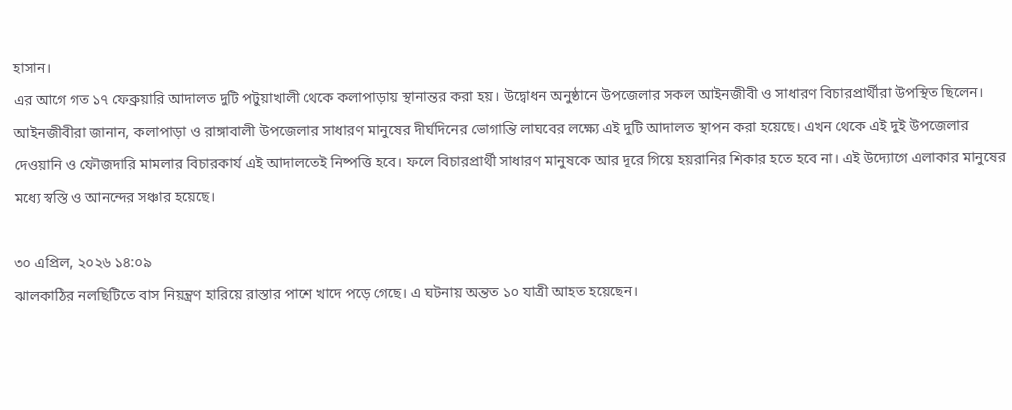হাসান।
এর আগে গত ১৭ ফেব্রুয়ারি আদালত দুটি পটুয়াখালী থেকে কলাপাড়ায় স্থানান্তর করা হয়। উদ্বোধন অনুষ্ঠানে উপজেলার সকল আইনজীবী ও সাধারণ বিচারপ্রার্থীরা উপস্থিত ছিলেন।
আইনজীবীরা জানান, কলাপাড়া ও রাঙ্গাবালী উপজেলার সাধারণ মানুষের দীর্ঘদিনের ভোগান্তি লাঘবের লক্ষ্যে এই দুটি আদালত স্থাপন করা হয়েছে। এখন থেকে এই দুই উপজেলার দেওয়ানি ও ফৌজদারি মামলার বিচারকার্য এই আদালতেই নিষ্পত্তি হবে। ফলে বিচারপ্রার্থী সাধারণ মানুষকে আর দূরে গিয়ে হয়রানির শিকার হতে হবে না। এই উদ্যোগে এলাকার মানুষের মধ্যে স্বস্তি ও আনন্দের সঞ্চার হয়েছে।

৩০ এপ্রিল, ২০২৬ ১৪:০৯
ঝালকাঠির নলছিটিতে বাস নিয়ন্ত্রণ হারিয়ে রাস্তার পাশে খাদে পড়ে গেছে। এ ঘটনায় অন্তত ১০ যাত্রী আহত হয়েছেন।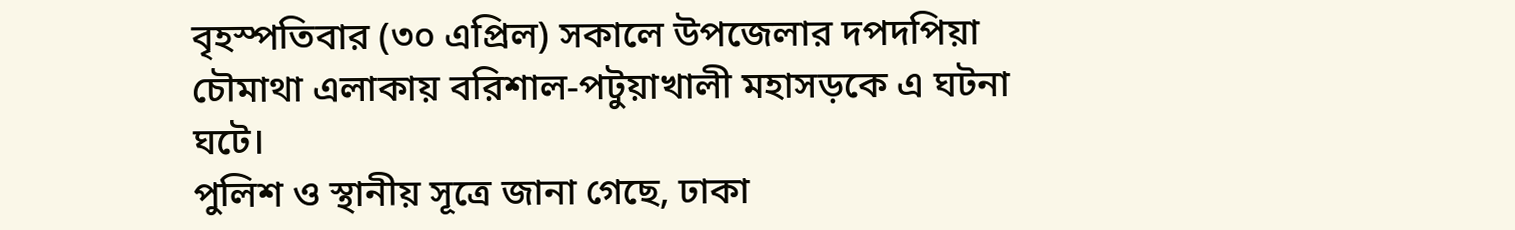বৃহস্পতিবার (৩০ এপ্রিল) সকালে উপজেলার দপদপিয়া চৌমাথা এলাকায় বরিশাল-পটুয়াখালী মহাসড়কে এ ঘটনা ঘটে।
পুলিশ ও স্থানীয় সূত্রে জানা গেছে, ঢাকা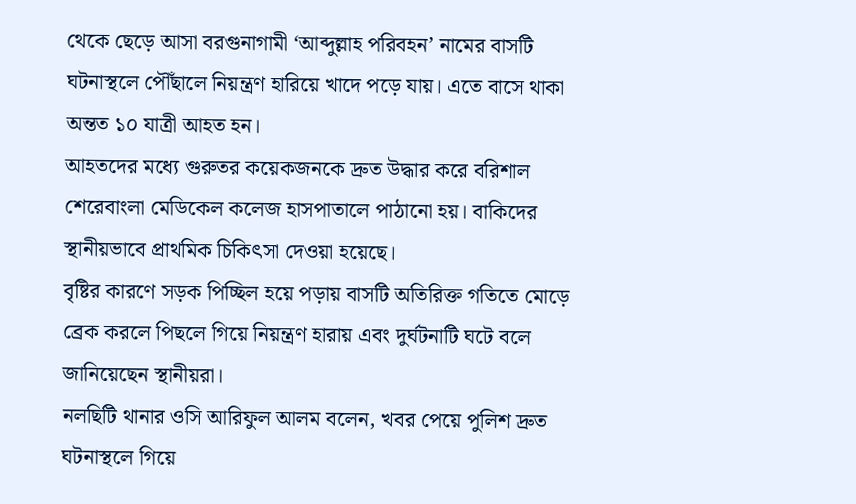থেকে ছেড়ে আসা বরগুনাগামী ‘আব্দুল্লাহ পরিবহন’ নামের বাসটি ঘটনাস্থলে পৌঁছালে নিয়ন্ত্রণ হারিয়ে খাদে পড়ে যায়। এতে বাসে থাকা অন্তত ১০ যাত্রী আহত হন।
আহতদের মধ্যে গুরুতর কয়েকজনকে দ্রুত উদ্ধার করে বরিশাল শেরেবাংলা মেডিকেল কলেজ হাসপাতালে পাঠানো হয়। বাকিদের স্থানীয়ভাবে প্রাথমিক চিকিৎসা দেওয়া হয়েছে।
বৃষ্টির কারণে সড়ক পিচ্ছিল হয়ে পড়ায় বাসটি অতিরিক্ত গতিতে মোড়ে ব্রেক করলে পিছলে গিয়ে নিয়ন্ত্রণ হারায় এবং দুর্ঘটনাটি ঘটে বলে জানিয়েছেন স্থানীয়রা।
নলছিটি থানার ওসি আরিফুল আলম বলেন, খবর পেয়ে পুলিশ দ্রুত ঘটনাস্থলে গিয়ে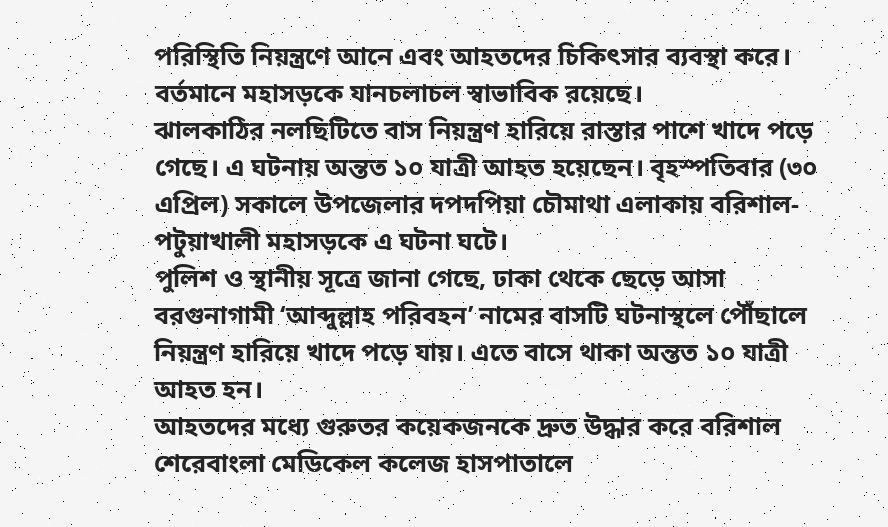পরিস্থিতি নিয়ন্ত্রণে আনে এবং আহতদের চিকিৎসার ব্যবস্থা করে। বর্তমানে মহাসড়কে যানচলাচল স্বাভাবিক রয়েছে।
ঝালকাঠির নলছিটিতে বাস নিয়ন্ত্রণ হারিয়ে রাস্তার পাশে খাদে পড়ে গেছে। এ ঘটনায় অন্তত ১০ যাত্রী আহত হয়েছেন। বৃহস্পতিবার (৩০ এপ্রিল) সকালে উপজেলার দপদপিয়া চৌমাথা এলাকায় বরিশাল-পটুয়াখালী মহাসড়কে এ ঘটনা ঘটে।
পুলিশ ও স্থানীয় সূত্রে জানা গেছে, ঢাকা থেকে ছেড়ে আসা বরগুনাগামী ‘আব্দুল্লাহ পরিবহন’ নামের বাসটি ঘটনাস্থলে পৌঁছালে নিয়ন্ত্রণ হারিয়ে খাদে পড়ে যায়। এতে বাসে থাকা অন্তত ১০ যাত্রী আহত হন।
আহতদের মধ্যে গুরুতর কয়েকজনকে দ্রুত উদ্ধার করে বরিশাল শেরেবাংলা মেডিকেল কলেজ হাসপাতালে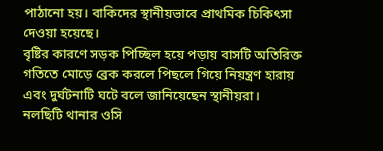পাঠানো হয়। বাকিদের স্থানীয়ভাবে প্রাথমিক চিকিৎসা দেওয়া হয়েছে।
বৃষ্টির কারণে সড়ক পিচ্ছিল হয়ে পড়ায় বাসটি অতিরিক্ত গতিতে মোড়ে ব্রেক করলে পিছলে গিয়ে নিয়ন্ত্রণ হারায় এবং দুর্ঘটনাটি ঘটে বলে জানিয়েছেন স্থানীয়রা।
নলছিটি থানার ওসি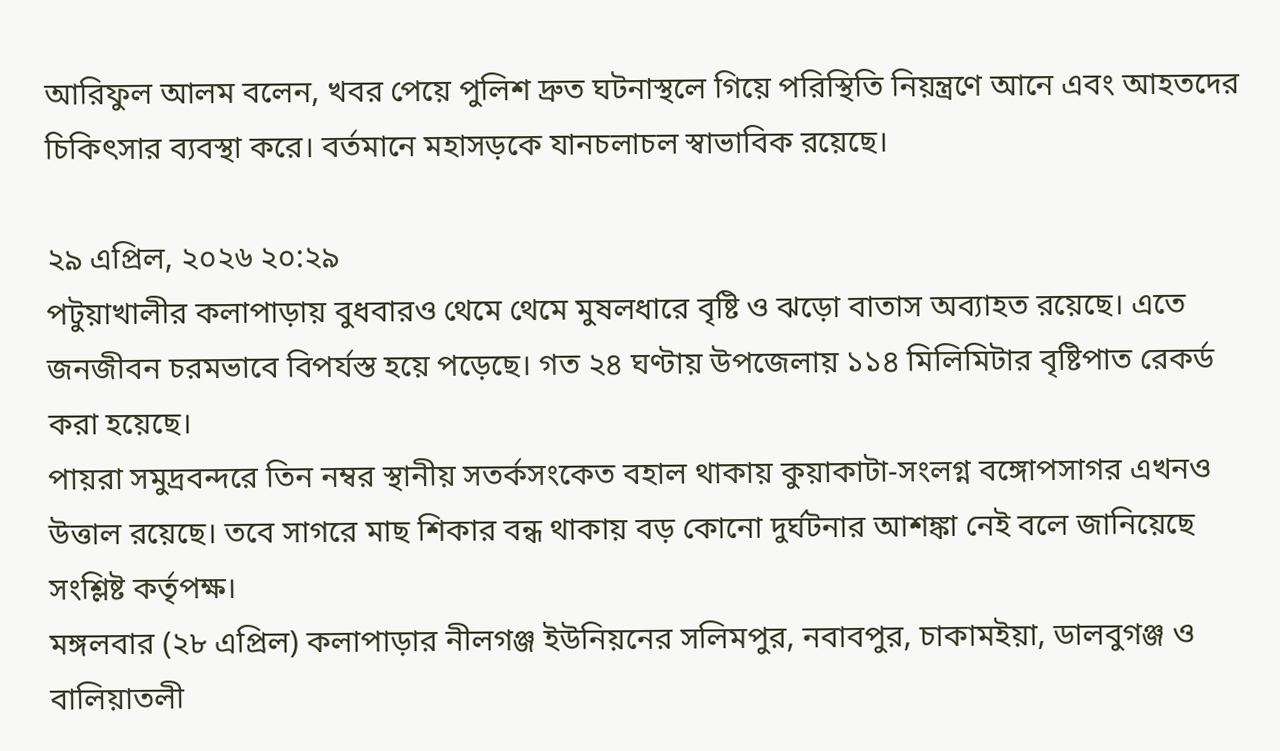আরিফুল আলম বলেন, খবর পেয়ে পুলিশ দ্রুত ঘটনাস্থলে গিয়ে পরিস্থিতি নিয়ন্ত্রণে আনে এবং আহতদের চিকিৎসার ব্যবস্থা করে। বর্তমানে মহাসড়কে যানচলাচল স্বাভাবিক রয়েছে।

২৯ এপ্রিল, ২০২৬ ২০:২৯
পটুয়াখালীর কলাপাড়ায় বুধবারও থেমে থেমে মুষলধারে বৃষ্টি ও ঝড়ো বাতাস অব্যাহত রয়েছে। এতে জনজীবন চরমভাবে বিপর্যস্ত হয়ে পড়েছে। গত ২৪ ঘণ্টায় উপজেলায় ১১৪ মিলিমিটার বৃষ্টিপাত রেকর্ড করা হয়েছে।
পায়রা সমুদ্রবন্দরে তিন নম্বর স্থানীয় সতর্কসংকেত বহাল থাকায় কুয়াকাটা-সংলগ্ন বঙ্গোপসাগর এখনও উত্তাল রয়েছে। তবে সাগরে মাছ শিকার বন্ধ থাকায় বড় কোনো দুর্ঘটনার আশঙ্কা নেই বলে জানিয়েছে সংশ্লিষ্ট কর্তৃপক্ষ।
মঙ্গলবার (২৮ এপ্রিল) কলাপাড়ার নীলগঞ্জ ইউনিয়নের সলিমপুর, নবাবপুর, চাকামইয়া, ডালবুগঞ্জ ও বালিয়াতলী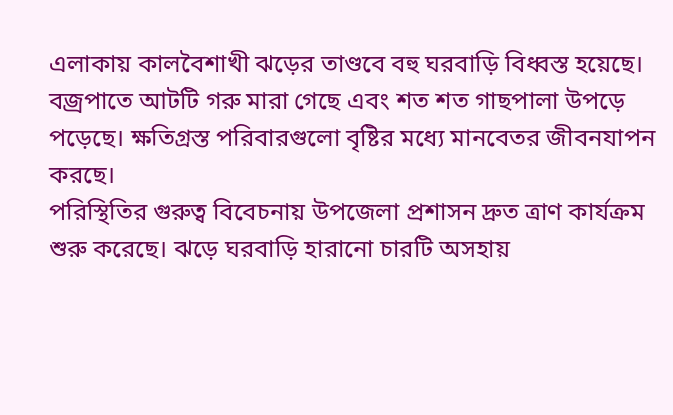এলাকায় কালবৈশাখী ঝড়ের তাণ্ডবে বহু ঘরবাড়ি বিধ্বস্ত হয়েছে। বজ্রপাতে আটটি গরু মারা গেছে এবং শত শত গাছপালা উপড়ে পড়েছে। ক্ষতিগ্রস্ত পরিবারগুলো বৃষ্টির মধ্যে মানবেতর জীবনযাপন করছে।
পরিস্থিতির গুরুত্ব বিবেচনায় উপজেলা প্রশাসন দ্রুত ত্রাণ কার্যক্রম শুরু করেছে। ঝড়ে ঘরবাড়ি হারানো চারটি অসহায়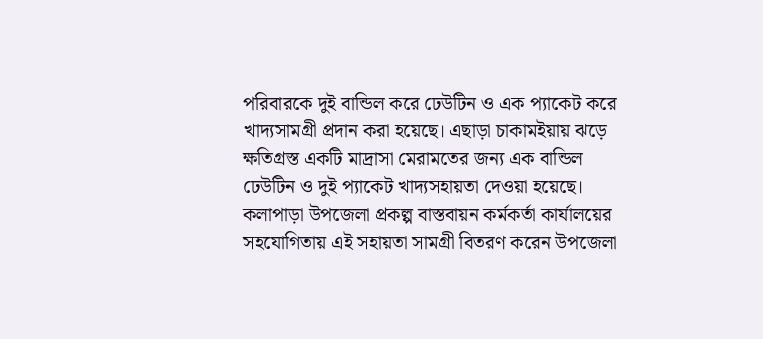পরিবারকে দুই বান্ডিল করে ঢেউটিন ও এক প্যাকেট করে খাদ্যসামগ্রী প্রদান করা হয়েছে। এছাড়া চাকামইয়ায় ঝড়ে ক্ষতিগ্রস্ত একটি মাদ্রাসা মেরামতের জন্য এক বান্ডিল ঢেউটিন ও দুই প্যাকেট খাদ্যসহায়তা দেওয়া হয়েছে।
কলাপাড়া উপজেলা প্রকল্প বাস্তবায়ন কর্মকর্তা কার্যালয়ের সহযোগিতায় এই সহায়তা সামগ্রী বিতরণ করেন উপজেলা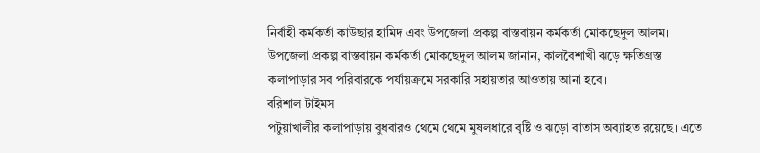নির্বাহী কর্মকর্তা কাউছার হামিদ এবং উপজেলা প্রকল্প বাস্তবায়ন কর্মকর্তা মোকছেদুল আলম।
উপজেলা প্রকল্প বাস্তবায়ন কর্মকর্তা মোকছেদুল আলম জানান, কালবৈশাখী ঝড়ে ক্ষতিগ্রস্ত কলাপাড়ার সব পরিবারকে পর্যায়ক্রমে সরকারি সহায়তার আওতায় আনা হবে।
বরিশাল টাইমস
পটুয়াখালীর কলাপাড়ায় বুধবারও থেমে থেমে মুষলধারে বৃষ্টি ও ঝড়ো বাতাস অব্যাহত রয়েছে। এতে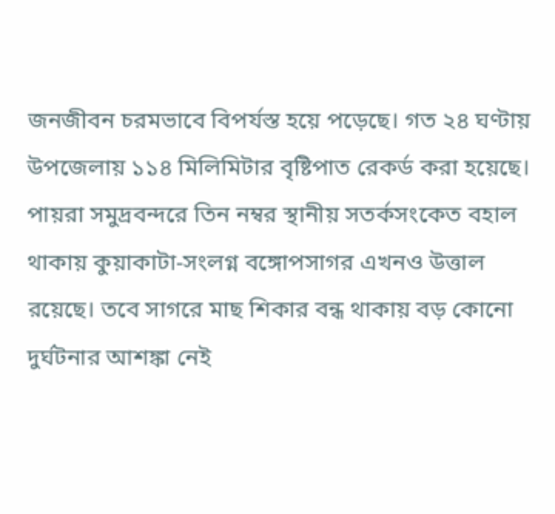জনজীবন চরমভাবে বিপর্যস্ত হয়ে পড়েছে। গত ২৪ ঘণ্টায় উপজেলায় ১১৪ মিলিমিটার বৃষ্টিপাত রেকর্ড করা হয়েছে।
পায়রা সমুদ্রবন্দরে তিন নম্বর স্থানীয় সতর্কসংকেত বহাল থাকায় কুয়াকাটা-সংলগ্ন বঙ্গোপসাগর এখনও উত্তাল রয়েছে। তবে সাগরে মাছ শিকার বন্ধ থাকায় বড় কোনো দুর্ঘটনার আশঙ্কা নেই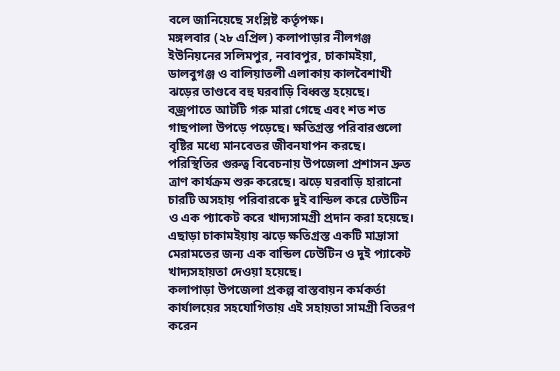বলে জানিয়েছে সংশ্লিষ্ট কর্তৃপক্ষ।
মঙ্গলবার (২৮ এপ্রিল) কলাপাড়ার নীলগঞ্জ ইউনিয়নের সলিমপুর, নবাবপুর, চাকামইয়া, ডালবুগঞ্জ ও বালিয়াতলী এলাকায় কালবৈশাখী ঝড়ের তাণ্ডবে বহু ঘরবাড়ি বিধ্বস্ত হয়েছে। বজ্রপাতে আটটি গরু মারা গেছে এবং শত শত গাছপালা উপড়ে পড়েছে। ক্ষতিগ্রস্ত পরিবারগুলো বৃষ্টির মধ্যে মানবেতর জীবনযাপন করছে।
পরিস্থিতির গুরুত্ব বিবেচনায় উপজেলা প্রশাসন দ্রুত ত্রাণ কার্যক্রম শুরু করেছে। ঝড়ে ঘরবাড়ি হারানো চারটি অসহায় পরিবারকে দুই বান্ডিল করে ঢেউটিন ও এক প্যাকেট করে খাদ্যসামগ্রী প্রদান করা হয়েছে। এছাড়া চাকামইয়ায় ঝড়ে ক্ষতিগ্রস্ত একটি মাদ্রাসা মেরামতের জন্য এক বান্ডিল ঢেউটিন ও দুই প্যাকেট খাদ্যসহায়তা দেওয়া হয়েছে।
কলাপাড়া উপজেলা প্রকল্প বাস্তবায়ন কর্মকর্তা কার্যালয়ের সহযোগিতায় এই সহায়তা সামগ্রী বিতরণ করেন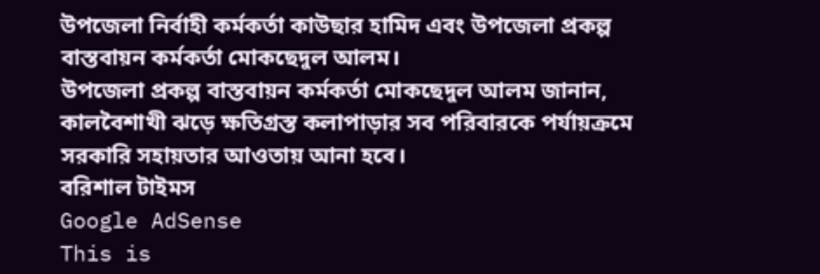উপজেলা নির্বাহী কর্মকর্তা কাউছার হামিদ এবং উপজেলা প্রকল্প বাস্তবায়ন কর্মকর্তা মোকছেদুল আলম।
উপজেলা প্রকল্প বাস্তবায়ন কর্মকর্তা মোকছেদুল আলম জানান, কালবৈশাখী ঝড়ে ক্ষতিগ্রস্ত কলাপাড়ার সব পরিবারকে পর্যায়ক্রমে সরকারি সহায়তার আওতায় আনা হবে।
বরিশাল টাইমস
Google AdSense
This is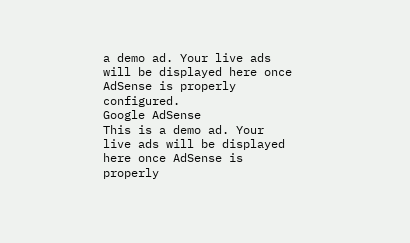a demo ad. Your live ads will be displayed here once AdSense is properly configured.
Google AdSense
This is a demo ad. Your live ads will be displayed here once AdSense is properly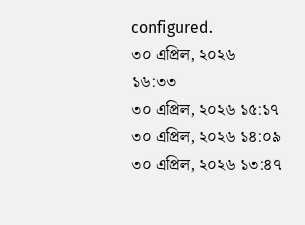configured.
৩০ এপ্রিল, ২০২৬ ১৬:৩৩
৩০ এপ্রিল, ২০২৬ ১৫:১৭
৩০ এপ্রিল, ২০২৬ ১৪:০৯
৩০ এপ্রিল, ২০২৬ ১৩:৪৭